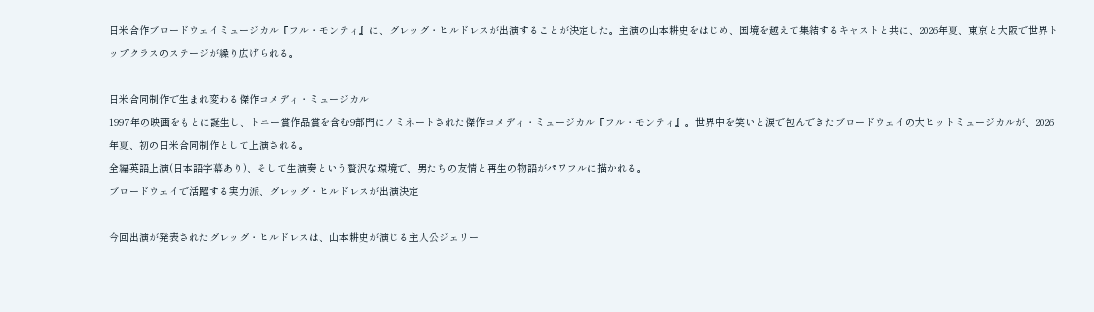日米合作ブロードウェイミュージカル『フル・モンティ』に、グレッグ・ヒルドレスが出演することが決定した。主演の山本耕史をはじめ、国境を越えて集結するキャストと共に、2026年夏、東京と大阪で世界トップクラスのステージが繰り広げられる。

日米合同制作で生まれ変わる傑作コメディ・ミュージカル
1997年の映画をもとに誕生し、トニー賞作品賞を含む9部門にノミネートされた傑作コメディ・ミュージカル『フル・モンティ』。世界中を笑いと涙で包んできたブロードウェイの大ヒットミュージカルが、2026年夏、初の日米合同制作として上演される。
全編英語上演(日本語字幕あり)、そして生演奏という贅沢な環境で、男たちの友情と再生の物語がパワフルに描かれる。
ブロードウェイで活躍する実力派、グレッグ・ヒルドレスが出演決定

今回出演が発表されたグレッグ・ヒルドレスは、山本耕史が演じる主人公ジェリー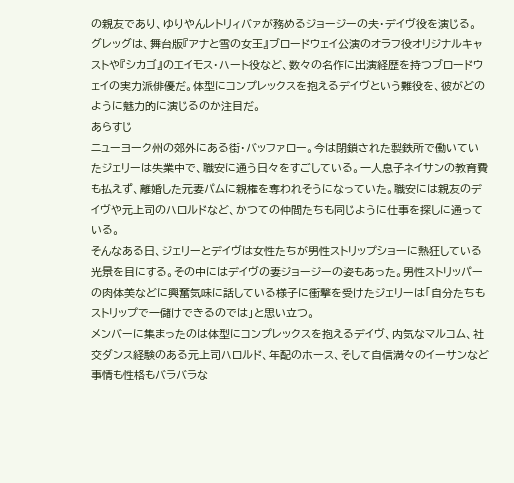の親友であり、ゆりやんレトリィバァが務めるジョージーの夫・デイヴ役を演じる。
グレッグは、舞台版『アナと雪の女王』ブロードウェイ公演のオラフ役オリジナルキャストや『シカゴ』のエイモス・ハート役など、数々の名作に出演経歴を持つブロードウェイの実力派俳優だ。体型にコンプレックスを抱えるデイヴという難役を、彼がどのように魅力的に演じるのか注目だ。
あらすじ
ニューヨーク州の郊外にある街・バッファロー。今は閉鎖された製鉄所で働いていたジェリーは失業中で、職安に通う日々をすごしている。一人息子ネイサンの教育費も払えず、離婚した元妻パムに親権を奪われそうになっていた。職安には親友のデイヴや元上司のハロルドなど、かつての仲間たちも同じように仕事を探しに通っている。
そんなある日、ジェリーとデイヴは女性たちが男性ストリップショーに熱狂している光景を目にする。その中にはデイヴの妻ジョージーの姿もあった。男性ストリッパーの肉体美などに興奮気味に話している様子に衝撃を受けたジェリーは「自分たちもストリップで一儲けできるのでは」と思い立つ。
メンバーに集まったのは体型にコンプレックスを抱えるデイヴ、内気なマルコム、社交ダンス経験のある元上司ハロルド、年配のホース、そして自信満々のイーサンなど事情も性格もバラバラな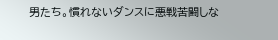男たち。慣れないダンスに悪戦苦闘しな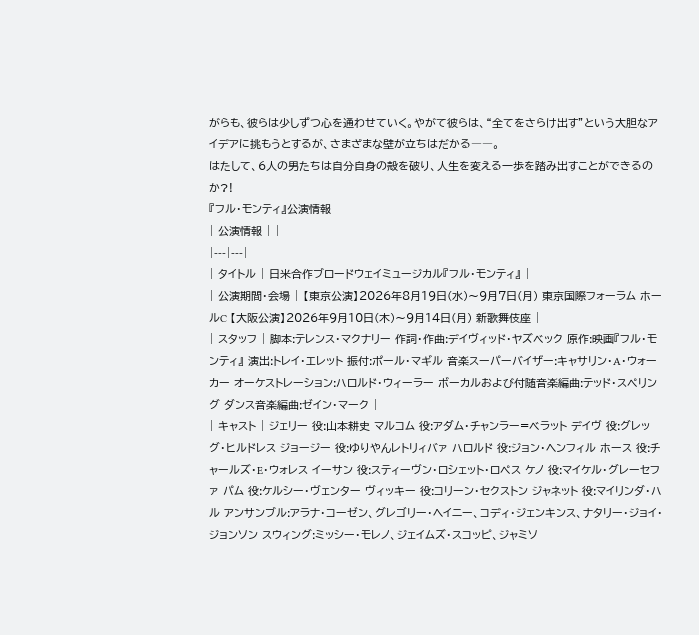がらも、彼らは少しずつ心を通わせていく。やがて彼らは、“全てをさらけ出す”という大胆なアイデアに挑もうとするが、さまざまな壁が立ちはだかる――。
はたして、6人の男たちは自分自身の殻を破り、人生を変える一歩を踏み出すことができるのか?!
『フル・モンティ』公演情報
| 公演情報 | |
|---|---|
| タイトル | 日米合作ブロードウェイミュージカル『フル・モンティ』 |
| 公演期間・会場 | 【東京公演】2026年8月19日(水)〜9月7日(月) 東京国際フォーラム ホールC 【大阪公演】2026年9月10日(木)〜9月14日(月) 新歌舞伎座 |
| スタッフ | 脚本:テレンス・マクナリー 作詞・作曲:デイヴィッド・ヤズベック 原作:映画『フル・モンティ』 演出:トレイ・エレット 振付:ポール・マギル 音楽スーパーバイザー:キャサリン・A・ウォーカー オーケストレーション:ハロルド・ウィーラー ボーカルおよび付随音楽編曲:テッド・スペリング ダンス音楽編曲:ゼイン・マーク |
| キャスト | ジェリー 役:山本耕史 マルコム 役:アダム・チャンラー=ベラット デイヴ 役:グレッグ・ヒルドレス ジョージー 役:ゆりやんレトリィバァ ハロルド 役:ジョン・ヘンフィル ホース 役:チャールズ・E・ウォレス イーサン 役:スティーヴン・ロシェット・ロペス ケノ 役:マイケル・グレーセファ パム 役:ケルシー・ヴェンター ヴィッキー 役:コリーン・セクストン ジャネット 役:マイリンダ・ハル アンサンブル:アラナ・コーゼン、グレゴリー・ヘイニー、コディ・ジェンキンス、ナタリー・ジョイ・ジョンソン スウィング:ミッシー・モレノ、ジェイムズ・スコッピ、ジャミソ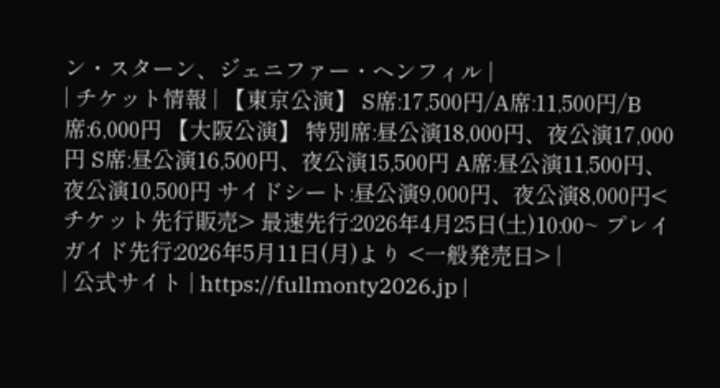ン・スターン、ジェニファー・ヘンフィル |
| チケット情報 | 【東京公演】 S席:17,500円/A席:11,500円/B席:6,000円 【大阪公演】 特別席:昼公演18,000円、夜公演17,000円 S席:昼公演16,500円、夜公演15,500円 A席:昼公演11,500円、夜公演10,500円 サイドシート:昼公演9,000円、夜公演8,000円<チケット先行販売> 最速先行:2026年4月25日(土)10:00~ プレイガイド先行:2026年5月11日(月)より <一般発売日> |
| 公式サイト | https://fullmonty2026.jp |